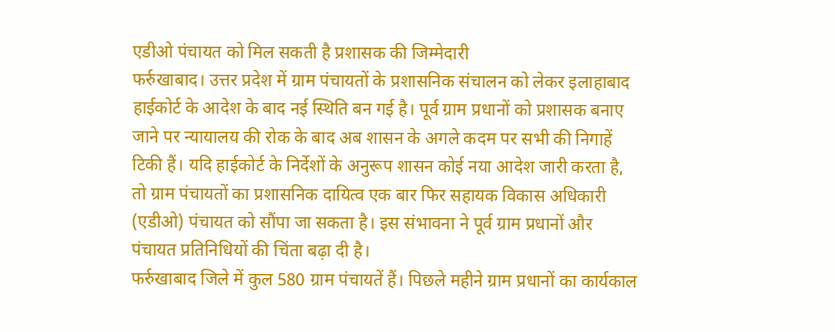एडीओ पंचायत को मिल सकती है प्रशासक की जिम्मेदारी
फर्रुखाबाद। उत्तर प्रदेश में ग्राम पंचायतों के प्रशासनिक संचालन को लेकर इलाहाबाद हाईकोर्ट के आदेश के बाद नई स्थिति बन गई है। पूर्व ग्राम प्रधानों को प्रशासक बनाए जाने पर न्यायालय की रोक के बाद अब शासन के अगले कदम पर सभी की निगाहें टिकी हैं। यदि हाईकोर्ट के निर्देशों के अनुरूप शासन कोई नया आदेश जारी करता है, तो ग्राम पंचायतों का प्रशासनिक दायित्व एक बार फिर सहायक विकास अधिकारी (एडीओ) पंचायत को सौंपा जा सकता है। इस संभावना ने पूर्व ग्राम प्रधानों और पंचायत प्रतिनिधियों की चिंता बढ़ा दी है।
फर्रुखाबाद जिले में कुल 580 ग्राम पंचायतें हैं। पिछले महीने ग्राम प्रधानों का कार्यकाल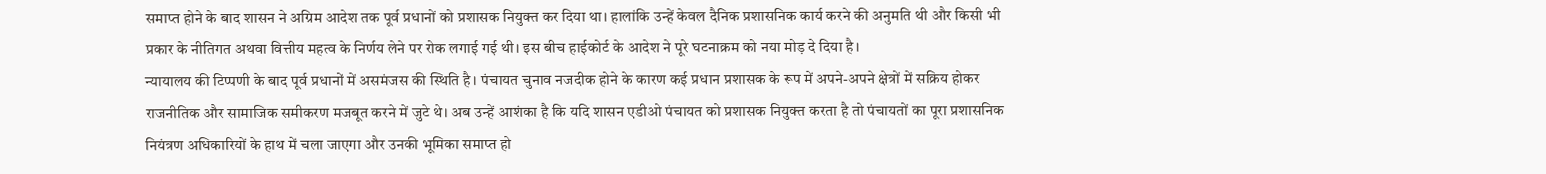समाप्त होने के बाद शासन ने अग्रिम आदेश तक पूर्व प्रधानों को प्रशासक नियुक्त कर दिया था। हालांकि उन्हें केवल दैनिक प्रशासनिक कार्य करने की अनुमति थी और किसी भी प्रकार के नीतिगत अथवा वित्तीय महत्व के निर्णय लेने पर रोक लगाई गई थी। इस बीच हाईकोर्ट के आदेश ने पूरे घटनाक्रम को नया मोड़ दे दिया है।
न्यायालय की टिप्पणी के बाद पूर्व प्रधानों में असमंजस की स्थिति है। पंचायत चुनाव नजदीक होने के कारण कई प्रधान प्रशासक के रूप में अपने-अपने क्षेत्रों में सक्रिय होकर राजनीतिक और सामाजिक समीकरण मजबूत करने में जुटे थे। अब उन्हें आशंका है कि यदि शासन एडीओ पंचायत को प्रशासक नियुक्त करता है तो पंचायतों का पूरा प्रशासनिक नियंत्रण अधिकारियों के हाथ में चला जाएगा और उनकी भूमिका समाप्त हो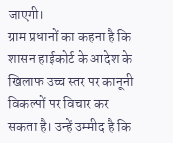जाएगी।
ग्राम प्रधानों का कहना है कि शासन हाईकोर्ट के आदेश के खिलाफ उच्च स्तर पर कानूनी विकल्पों पर विचार कर सकता है। उन्हें उम्मीद है कि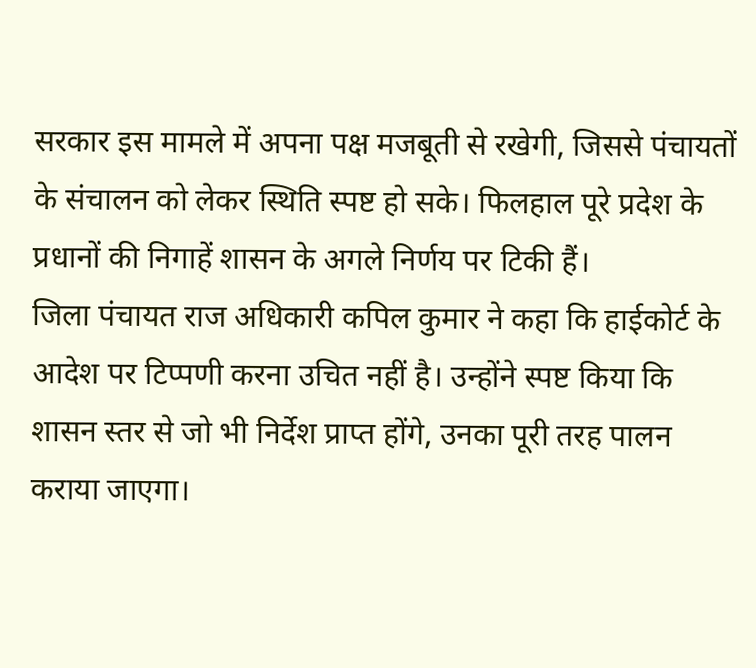सरकार इस मामले में अपना पक्ष मजबूती से रखेगी, जिससे पंचायतों के संचालन को लेकर स्थिति स्पष्ट हो सके। फिलहाल पूरे प्रदेश के प्रधानों की निगाहें शासन के अगले निर्णय पर टिकी हैं।
जिला पंचायत राज अधिकारी कपिल कुमार ने कहा कि हाईकोर्ट के आदेश पर टिप्पणी करना उचित नहीं है। उन्होंने स्पष्ट किया कि शासन स्तर से जो भी निर्देश प्राप्त होंगे, उनका पूरी तरह पालन कराया जाएगा।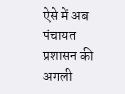ऐसे में अब पंचायत प्रशासन की अगली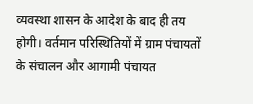व्यवस्था शासन के आदेश के बाद ही तय होगी। वर्तमान परिस्थितियों में ग्राम पंचायतों के संचालन और आगामी पंचायत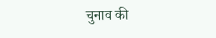चुनाव की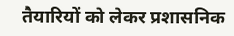तैयारियों को लेकर प्रशासनिक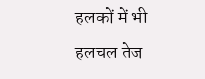हलकों में भी हलचल तेज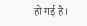हो गई है।